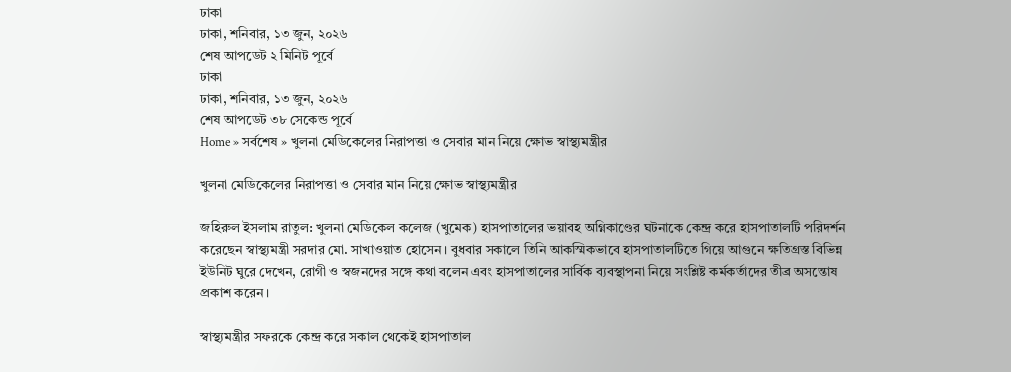ঢাকা
ঢাকা, শনিবার, ১৩ জুন, ২০২৬
শেষ আপডেট ২ মিনিট পূর্বে
ঢাকা
ঢাকা, শনিবার, ১৩ জুন, ২০২৬
শেষ আপডেট ৩৮ সেকেন্ড পূর্বে
Home » সর্বশেষ » খুলনা মেডিকেলের নিরাপত্তা ও সেবার মান নিয়ে ক্ষোভ স্বাস্থ্যমন্ত্রীর

খুলনা মেডিকেলের নিরাপত্তা ও সেবার মান নিয়ে ক্ষোভ স্বাস্থ্যমন্ত্রীর

জহিরুল ইসলাম রাতুল: খুলনা মেডিকেল কলেজ (খুমেক) হাসপাতালের ভয়াবহ অগ্নিকাণ্ডের ঘটনাকে কেন্দ্র করে হাসপাতালটি পরিদর্শন করেছেন স্বাস্থ্যমন্ত্রী সরদার মো. সাখাওয়াত হোসেন। বুধবার সকালে তিনি আকস্মিকভাবে হাসপাতালটিতে গিয়ে আগুনে ক্ষতিগ্রস্ত বিভিন্ন ইউনিট ঘুরে দেখেন, রোগী ও স্বজনদের সঙ্গে কথা বলেন এবং হাসপাতালের সার্বিক ব্যবস্থাপনা নিয়ে সংশ্লিষ্ট কর্মকর্তাদের তীব্র অসন্তোষ প্রকাশ করেন।

স্বাস্থ্যমন্ত্রীর সফরকে কেন্দ্র করে সকাল থেকেই হাসপাতাল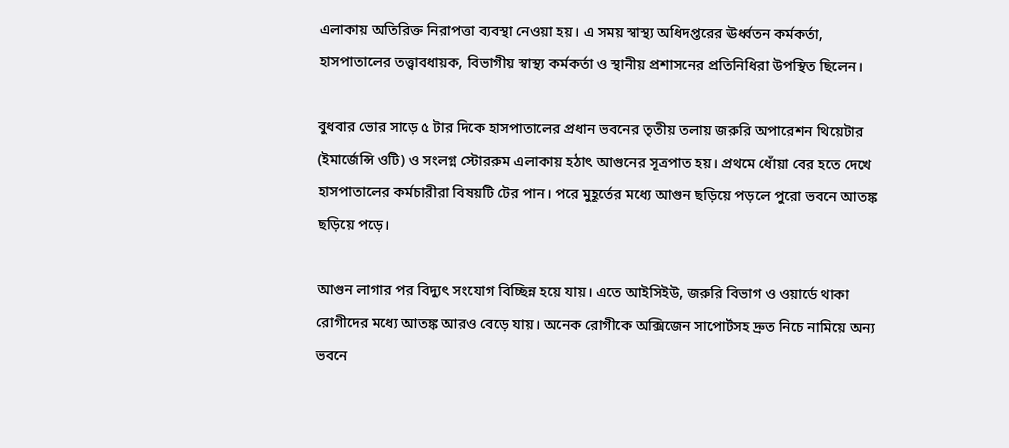এলাকায় অতিরিক্ত নিরাপত্তা ব্যবস্থা নেওয়া হয়। এ সময় স্বাস্থ্য অধিদপ্তরের ঊর্ধ্বতন কর্মকর্তা, হাসপাতালের তত্ত্বাবধায়ক, বিভাগীয় স্বাস্থ্য কর্মকর্তা ও স্থানীয় প্রশাসনের প্রতিনিধিরা উপস্থিত ছিলেন।

বুধবার ভোর সাড়ে ৫ টার দিকে হাসপাতালের প্রধান ভবনের তৃতীয় তলায় জরুরি অপারেশন থিয়েটার (ইমার্জেন্সি ওটি) ও সংলগ্ন স্টোররুম এলাকায় হঠাৎ আগুনের সূত্রপাত হয়। প্রথমে ধোঁয়া বের হতে দেখে হাসপাতালের কর্মচারীরা বিষয়টি টের পান। পরে মুহূর্তের মধ্যে আগুন ছড়িয়ে পড়লে পুরো ভবনে আতঙ্ক ছড়িয়ে পড়ে।

আগুন লাগার পর বিদ্যুৎ সংযোগ বিচ্ছিন্ন হয়ে যায়। এতে আইসিইউ, জরুরি বিভাগ ও ওয়ার্ডে থাকা রোগীদের মধ্যে আতঙ্ক আরও বেড়ে যায়। অনেক রোগীকে অক্সিজেন সাপোর্টসহ দ্রুত নিচে নামিয়ে অন্য ভবনে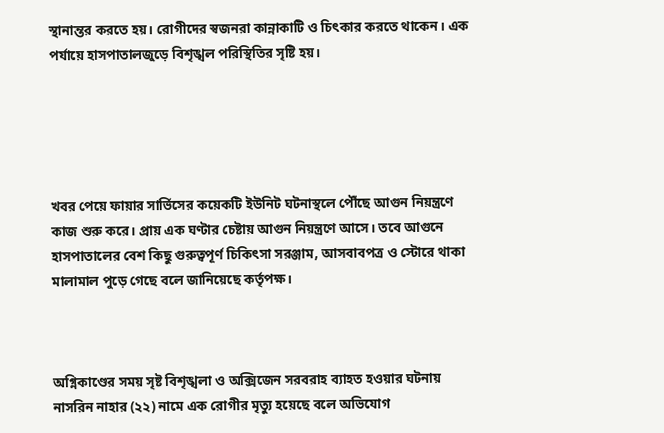স্থানান্তর করতে হয়। রোগীদের স্বজনরা কান্নাকাটি ও চিৎকার করতে থাকেন। এক পর্যায়ে হাসপাতালজুড়ে বিশৃঙ্খল পরিস্থিতির সৃষ্টি হয়।





খবর পেয়ে ফায়ার সার্ভিসের কয়েকটি ইউনিট ঘটনাস্থলে পৌঁছে আগুন নিয়ন্ত্রণে কাজ শুরু করে। প্রায় এক ঘণ্টার চেষ্টায় আগুন নিয়ন্ত্রণে আসে। তবে আগুনে হাসপাতালের বেশ কিছু গুরুত্বপূর্ণ চিকিৎসা সরঞ্জাম, আসবাবপত্র ও স্টোরে থাকা মালামাল পুড়ে গেছে বলে জানিয়েছে কর্তৃপক্ষ।



অগ্নিকাণ্ডের সময় সৃষ্ট বিশৃঙ্খলা ও অক্সিজেন সরবরাহ ব্যাহত হওয়ার ঘটনায় নাসরিন নাহার (২২) নামে এক রোগীর মৃত্যু হয়েছে বলে অভিযোগ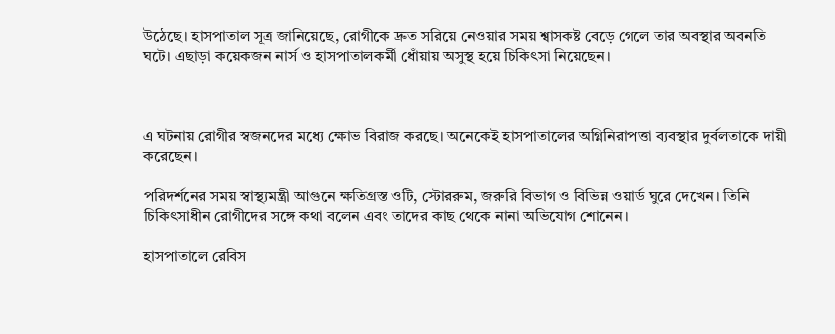উঠেছে। হাসপাতাল সূত্র জানিয়েছে, রোগীকে দ্রুত সরিয়ে নেওয়ার সময় শ্বাসকষ্ট বেড়ে গেলে তার অবস্থার অবনতি ঘটে। এছাড়া কয়েকজন নার্স ও হাসপাতালকর্মী ধোঁয়ায় অসুস্থ হয়ে চিকিৎসা নিয়েছেন।



এ ঘটনায় রোগীর স্বজনদের মধ্যে ক্ষোভ বিরাজ করছে। অনেকেই হাসপাতালের অগ্নিনিরাপত্তা ব্যবস্থার দুর্বলতাকে দায়ী করেছেন।

পরিদর্শনের সময় স্বাস্থ্যমন্ত্রী আগুনে ক্ষতিগ্রস্ত ওটি, স্টোররুম, জরুরি বিভাগ ও বিভিন্ন ওয়ার্ড ঘুরে দেখেন। তিনি চিকিৎসাধীন রোগীদের সঙ্গে কথা বলেন এবং তাদের কাছ থেকে নানা অভিযোগ শোনেন।

হাসপাতালে রেবিস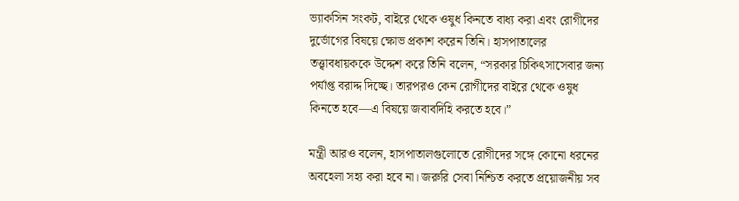ভ্যাকসিন সংকট, বাইরে থেকে ওষুধ কিনতে বাধ্য করা এবং রোগীদের দুর্ভোগের বিষয়ে ক্ষোভ প্রকাশ করেন তিনি। হাসপাতালের তত্ত্বাবধায়ককে উদ্দেশ করে তিনি বলেন, “সরকার চিকিৎসাসেবার জন্য পর্যাপ্ত বরাদ্দ দিচ্ছে। তারপরও কেন রোগীদের বাইরে থেকে ওষুধ কিনতে হবে—এ বিষয়ে জবাবদিহি করতে হবে।”

মন্ত্রী আরও বলেন, হাসপাতালগুলোতে রোগীদের সঙ্গে কোনো ধরনের অবহেলা সহ্য করা হবে না। জরুরি সেবা নিশ্চিত করতে প্রয়োজনীয় সব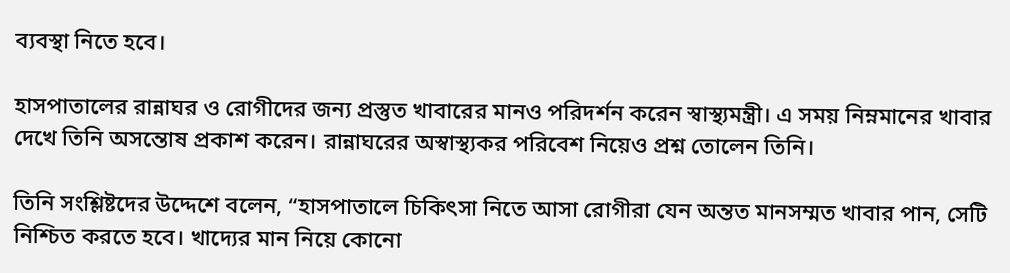ব্যবস্থা নিতে হবে।

হাসপাতালের রান্নাঘর ও রোগীদের জন্য প্রস্তুত খাবারের মানও পরিদর্শন করেন স্বাস্থ্যমন্ত্রী। এ সময় নিম্নমানের খাবার দেখে তিনি অসন্তোষ প্রকাশ করেন। রান্নাঘরের অস্বাস্থ্যকর পরিবেশ নিয়েও প্রশ্ন তোলেন তিনি।

তিনি সংশ্লিষ্টদের উদ্দেশে বলেন, “হাসপাতালে চিকিৎসা নিতে আসা রোগীরা যেন অন্তত মানসম্মত খাবার পান, সেটি নিশ্চিত করতে হবে। খাদ্যের মান নিয়ে কোনো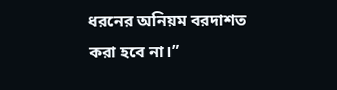ধরনের অনিয়ম বরদাশত করা হবে না।”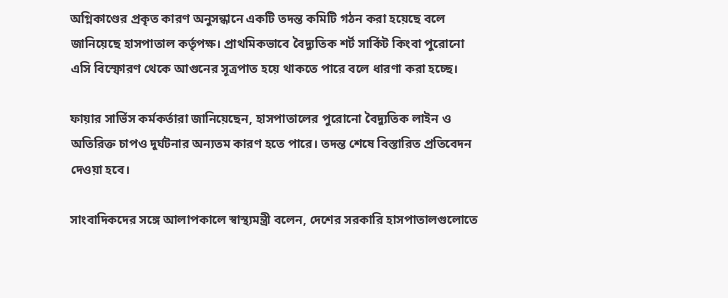অগ্নিকাণ্ডের প্রকৃত কারণ অনুসন্ধানে একটি তদন্ত কমিটি গঠন করা হয়েছে বলে জানিয়েছে হাসপাতাল কর্তৃপক্ষ। প্রাথমিকভাবে বৈদ্যুতিক শর্ট সার্কিট কিংবা পুরোনো এসি বিস্ফোরণ থেকে আগুনের সূত্রপাত হয়ে থাকতে পারে বলে ধারণা করা হচ্ছে।

ফায়ার সার্ভিস কর্মকর্তারা জানিয়েছেন, হাসপাতালের পুরোনো বৈদ্যুতিক লাইন ও অতিরিক্ত চাপও দুর্ঘটনার অন্যতম কারণ হতে পারে। তদন্ত শেষে বিস্তারিত প্রতিবেদন দেওয়া হবে।

সাংবাদিকদের সঙ্গে আলাপকালে স্বাস্থ্যমন্ত্রী বলেন, দেশের সরকারি হাসপাতালগুলোতে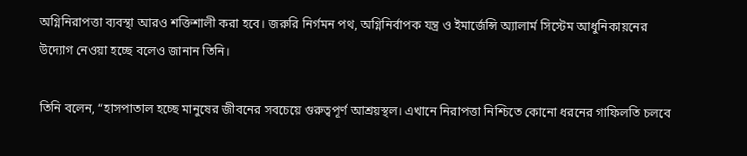অগ্নিনিরাপত্তা ব্যবস্থা আরও শক্তিশালী করা হবে। জরুরি নির্গমন পথ, অগ্নিনির্বাপক যন্ত্র ও ইমার্জেন্সি অ্যালার্ম সিস্টেম আধুনিকায়নের উদ্যোগ নেওয়া হচ্ছে বলেও জানান তিনি।

তিনি বলেন, “হাসপাতাল হচ্ছে মানুষের জীবনের সবচেয়ে গুরুত্বপূর্ণ আশ্রয়স্থল। এখানে নিরাপত্তা নিশ্চিতে কোনো ধরনের গাফিলতি চলবে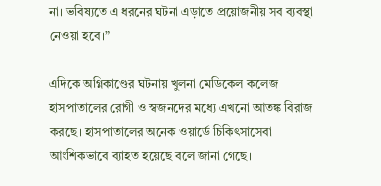না। ভবিষ্যতে এ ধরনের ঘটনা এড়াতে প্রয়োজনীয় সব ব্যবস্থা নেওয়া হবে।”

এদিকে অগ্নিকাণ্ডের ঘটনায় খুলনা মেডিকেল কলেজ হাসপাতালের রোগী ও স্বজনদের মধ্যে এখনো আতঙ্ক বিরাজ করছে। হাসপাতালের অনেক ওয়ার্ডে চিকিৎসাসেবা আংশিকভাবে ব্যাহত হয়েছে বলে জানা গেছে।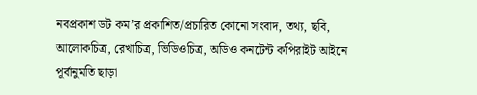নবপ্রকাশ ডট কম’র প্রকাশিত/প্রচারিত কোনো সংবাদ, তথ্য, ছবি, আলোকচিত্র, রেখাচিত্র, ভিডিওচিত্র, অডিও কনটেন্ট কপিরাইট আইনে পূর্বানুমতি ছাড়া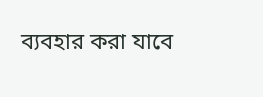ব্যবহার করা যাবে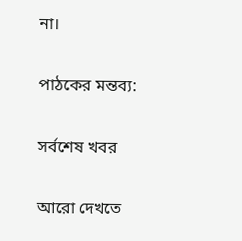না।

পাঠকের মন্তব্য:

সর্বশেষ খবর

আরো দেখতে